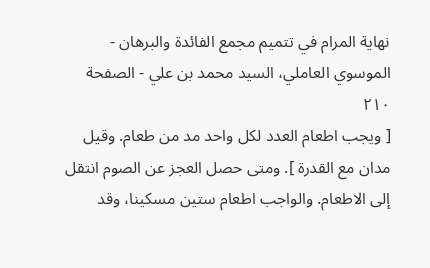نهاية المرام في تتميم مجمع الفائدة والبرهان - الموسوي العاملي، السيد محمد بن علي - الصفحة ٢١٠
[ ويجب اطعام العدد لكل واحد مد من طعام. وقيل مدان مع القدرة ]. ومتى حصل العجز عن الصوم انتقل إلى الاطعام. والواجب اطعام ستين مسكينا، وقد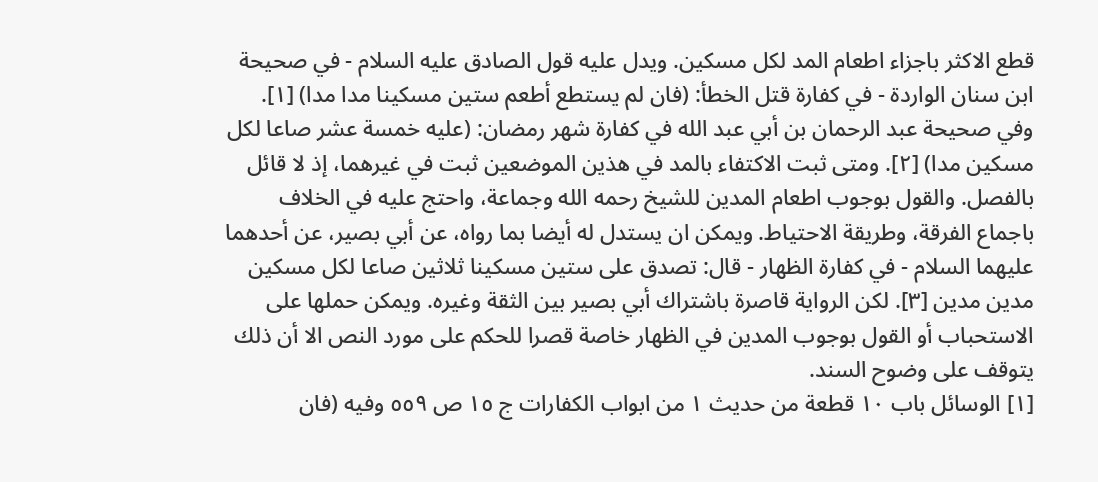قطع الاكثر باجزاء اطعام المد لكل مسكين. ويدل عليه قول الصادق عليه السلام - في صحيحة ابن سنان الواردة - في كفارة قتل الخطأ: (فان لم يستطع أطعم ستين مسكينا مدا مدا) [١]. وفي صحيحة عبد الرحمان بن أبي عبد الله في كفارة شهر رمضان: (عليه خمسة عشر صاعا لكل مسكين مدا) [٢]. ومتى ثبت الاكتفاء بالمد في هذين الموضعين ثبت في غيرهما، إذ لا قائل بالفصل. والقول بوجوب اطعام المدين للشيخ رحمه الله وجماعة، واحتج عليه في الخلاف باجماع الفرقة، وطريقة الاحتياط. ويمكن ان يستدل له أيضا بما رواه، عن أبي بصير، عن أحدهما عليهما السلام - في كفارة الظهار - قال: تصدق على ستين مسكينا ثلاثين صاعا لكل مسكين مدين مدين [٣]. لكن الرواية قاصرة باشتراك أبي بصير بين الثقة وغيره. ويمكن حملها على الاستحباب أو القول بوجوب المدين في الظهار خاصة قصرا للحكم على مورد النص الا أن ذلك يتوقف على وضوح السند.
[١] الوسائل باب ١٠ قطعة من حديث ١ من ابواب الكفارات ج ١٥ ص ٥٥٩ وفيه (فان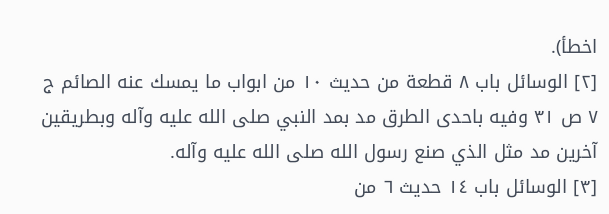اخطأ).
[٢] الوسائل باب ٨ قطعة من حديث ١٠ من ابواب ما يمسك عنه الصائم ج ٧ ص ٣١ وفيه باحدى الطرق مد بمد النبي صلى الله عليه وآله وبطريقين آخرين مد مثل الذي صنع رسول الله صلى الله عليه وآله.
[٣] الوسائل باب ١٤ حديث ٦ من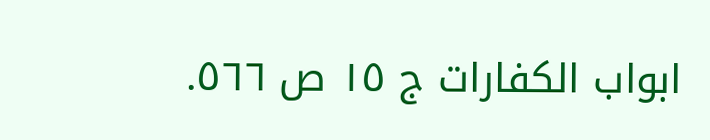ابواب الكفارات ج ١٥ ص ٥٦٦.